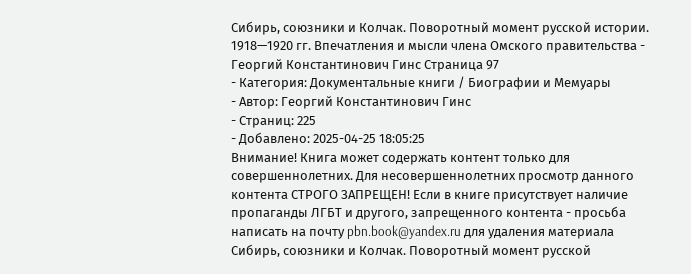Сибирь, союзники и Колчак. Поворотный момент русской истории. 1918—1920 гг. Впечатления и мысли члена Омского правительства - Георгий Константинович Гинс Страница 97
- Категория: Документальные книги / Биографии и Мемуары
- Автор: Георгий Константинович Гинс
- Страниц: 225
- Добавлено: 2025-04-25 18:05:25
Внимание! Книга может содержать контент только для совершеннолетних. Для несовершеннолетних просмотр данного контента СТРОГО ЗАПРЕЩЕН! Если в книге присутствует наличие пропаганды ЛГБТ и другого, запрещенного контента - просьба написать на почту pbn.book@yandex.ru для удаления материала
Сибирь, союзники и Колчак. Поворотный момент русской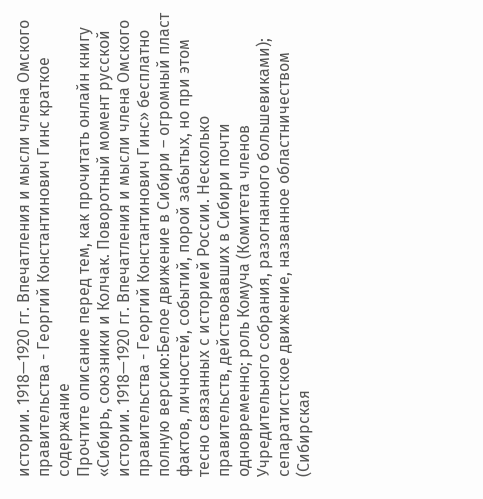истории. 1918—1920 гг. Впечатления и мысли члена Омского правительства - Георгий Константинович Гинс краткое содержание
Прочтите описание перед тем, как прочитать онлайн книгу «Сибирь, союзники и Колчак. Поворотный момент русской истории. 1918—1920 гг. Впечатления и мысли члена Омского правительства - Георгий Константинович Гинс» бесплатно полную версию:Белое движение в Сибири – огромный пласт фактов, личностей, событий, порой забытых, но при этом тесно связанных с историей России. Несколько правительств, действовавших в Сибири почти одновременно; роль Комуча (Комитета членов Учредительного собрания, разогнанного большевиками); сепаратистское движение, названное областничеством (Сибирская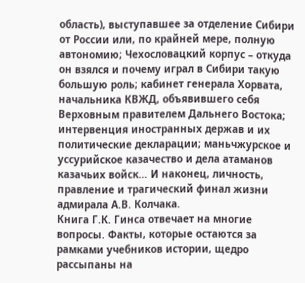область), выступавшее за отделение Сибири от России или, по крайней мере, полную автономию; Чехословацкий корпус – откуда он взялся и почему играл в Сибири такую большую роль; кабинет генерала Хорвата, начальника КВЖД, объявившего себя Верховным правителем Дальнего Востока; интервенция иностранных держав и их политические декларации; маньчжурское и уссурийское казачество и дела атаманов казачьих войск… И наконец, личность, правление и трагический финал жизни адмирала А.В. Колчака.
Книга Г.К. Гинса отвечает на многие вопросы. Факты, которые остаются за рамками учебников истории, щедро рассыпаны на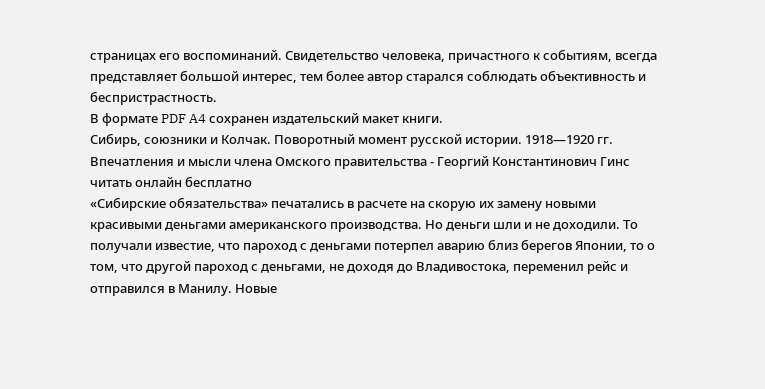страницах его воспоминаний. Свидетельство человека, причастного к событиям, всегда представляет большой интерес, тем более автор старался соблюдать объективность и беспристрастность.
В формате PDF A4 сохранен издательский макет книги.
Сибирь, союзники и Колчак. Поворотный момент русской истории. 1918—1920 гг. Впечатления и мысли члена Омского правительства - Георгий Константинович Гинс читать онлайн бесплатно
«Сибирские обязательства» печатались в расчете на скорую их замену новыми красивыми деньгами американского производства. Но деньги шли и не доходили. То получали известие, что пароход с деньгами потерпел аварию близ берегов Японии, то о том, что другой пароход с деньгами, не доходя до Владивостока, переменил рейс и отправился в Манилу. Новые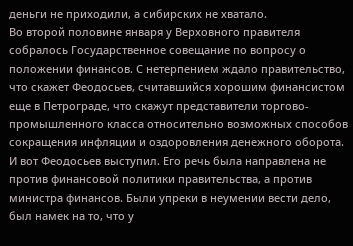деньги не приходили, а сибирских не хватало.
Во второй половине января у Верховного правителя собралось Государственное совещание по вопросу о положении финансов. С нетерпением ждало правительство, что скажет Феодосьев, считавшийся хорошим финансистом еще в Петрограде, что скажут представители торгово-промышленного класса относительно возможных способов сокращения инфляции и оздоровления денежного оборота.
И вот Феодосьев выступил. Его речь была направлена не против финансовой политики правительства, а против министра финансов. Были упреки в неумении вести дело, был намек на то, что у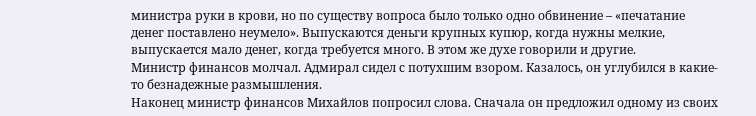министра руки в крови, но по существу вопроса было только одно обвинение – «печатание денег поставлено неумело». Выпускаются деньги крупных купюр, когда нужны мелкие, выпускается мало денег, когда требуется много. В этом же духе говорили и другие.
Министр финансов молчал. Адмирал сидел с потухшим взором. Казалось, он углубился в какие-то безнадежные размышления.
Наконец министр финансов Михайлов попросил слова. Сначала он предложил одному из своих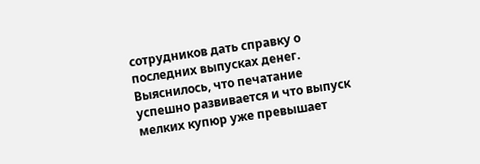сотрудников дать справку о последних выпусках денег. Выяснилось, что печатание успешно развивается и что выпуск мелких купюр уже превышает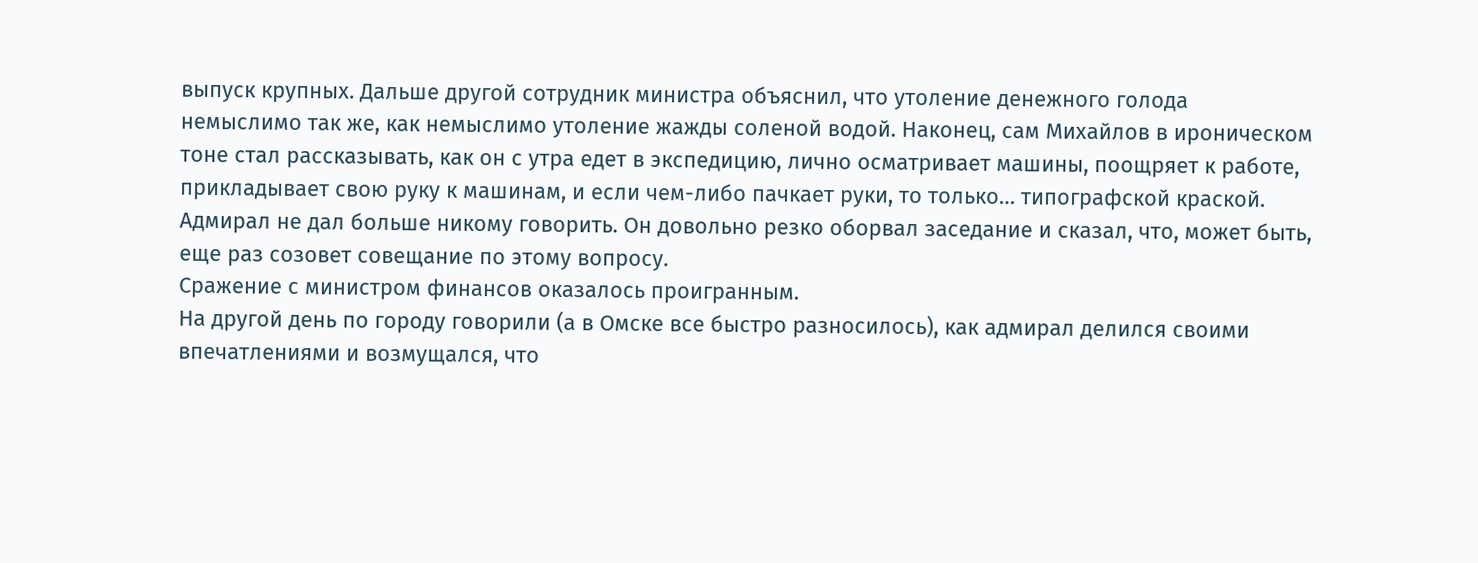выпуск крупных. Дальше другой сотрудник министра объяснил, что утоление денежного голода немыслимо так же, как немыслимо утоление жажды соленой водой. Наконец, сам Михайлов в ироническом тоне стал рассказывать, как он с утра едет в экспедицию, лично осматривает машины, поощряет к работе, прикладывает свою руку к машинам, и если чем-либо пачкает руки, то только… типографской краской.
Адмирал не дал больше никому говорить. Он довольно резко оборвал заседание и сказал, что, может быть, еще раз созовет совещание по этому вопросу.
Сражение с министром финансов оказалось проигранным.
На другой день по городу говорили (а в Омске все быстро разносилось), как адмирал делился своими впечатлениями и возмущался, что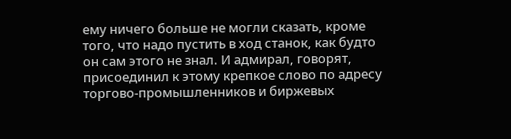ему ничего больше не могли сказать, кроме того, что надо пустить в ход станок, как будто он сам этого не знал. И адмирал, говорят, присоединил к этому крепкое слово по адресу торгово-промышленников и биржевых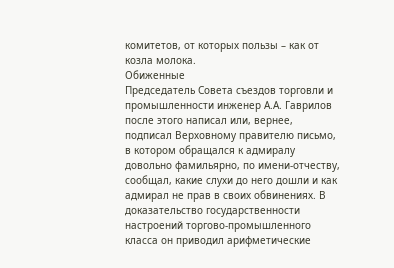комитетов, от которых пользы – как от козла молока.
Обиженные
Председатель Совета съездов торговли и промышленности инженер А.А. Гаврилов после этого написал или, вернее, подписал Верховному правителю письмо, в котором обращался к адмиралу довольно фамильярно, по имени-отчеству, сообщал, какие слухи до него дошли и как адмирал не прав в своих обвинениях. В доказательство государственности настроений торгово-промышленного класса он приводил арифметические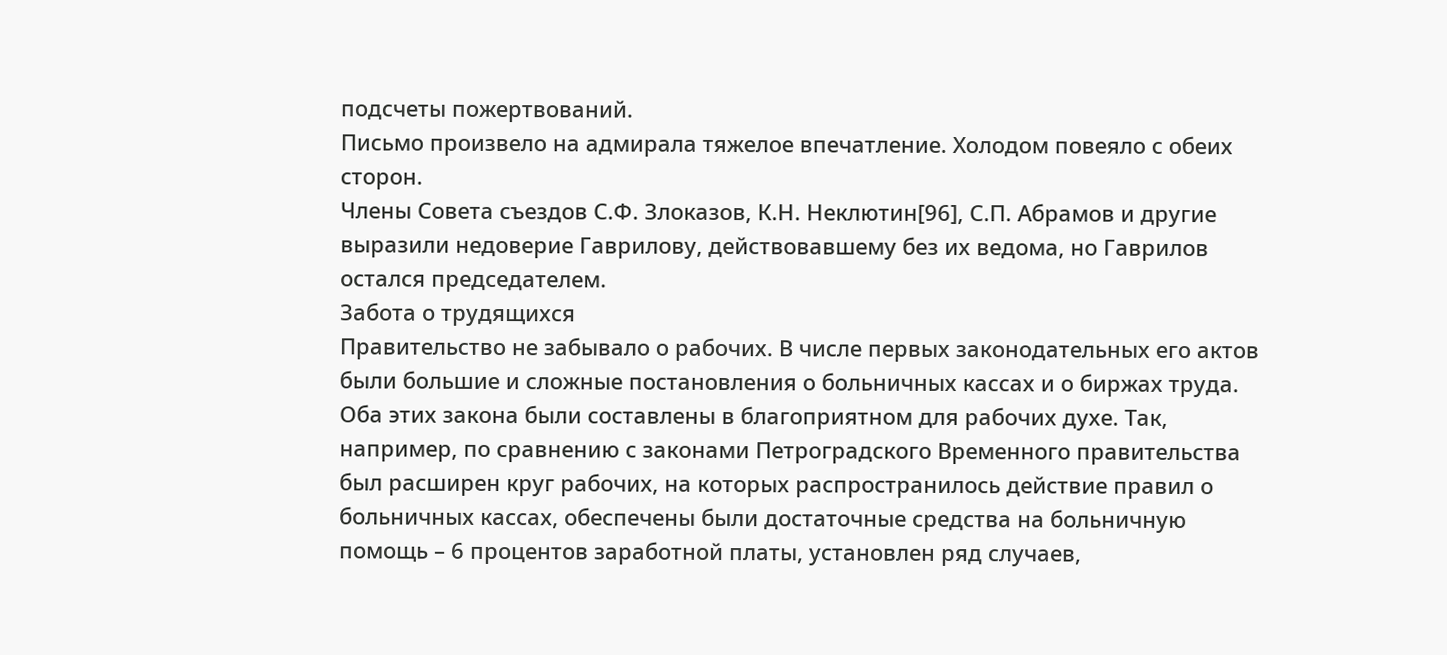подсчеты пожертвований.
Письмо произвело на адмирала тяжелое впечатление. Холодом повеяло с обеих сторон.
Члены Совета съездов С.Ф. Злоказов, К.Н. Неклютин[96], С.П. Абрамов и другие выразили недоверие Гаврилову, действовавшему без их ведома, но Гаврилов остался председателем.
Забота о трудящихся
Правительство не забывало о рабочих. В числе первых законодательных его актов были большие и сложные постановления о больничных кассах и о биржах труда. Оба этих закона были составлены в благоприятном для рабочих духе. Так, например, по сравнению с законами Петроградского Временного правительства был расширен круг рабочих, на которых распространилось действие правил о больничных кассах, обеспечены были достаточные средства на больничную помощь – 6 процентов заработной платы, установлен ряд случаев,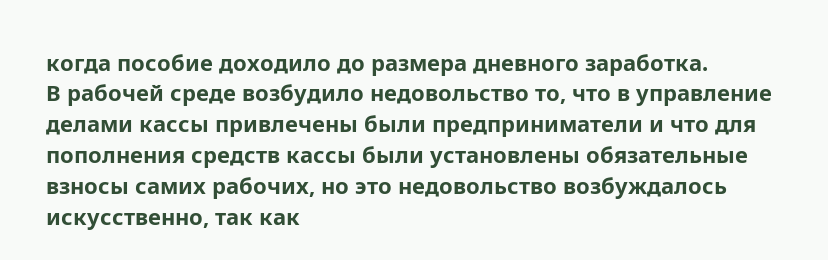когда пособие доходило до размера дневного заработка.
В рабочей среде возбудило недовольство то, что в управление делами кассы привлечены были предприниматели и что для пополнения средств кассы были установлены обязательные взносы самих рабочих, но это недовольство возбуждалось искусственно, так как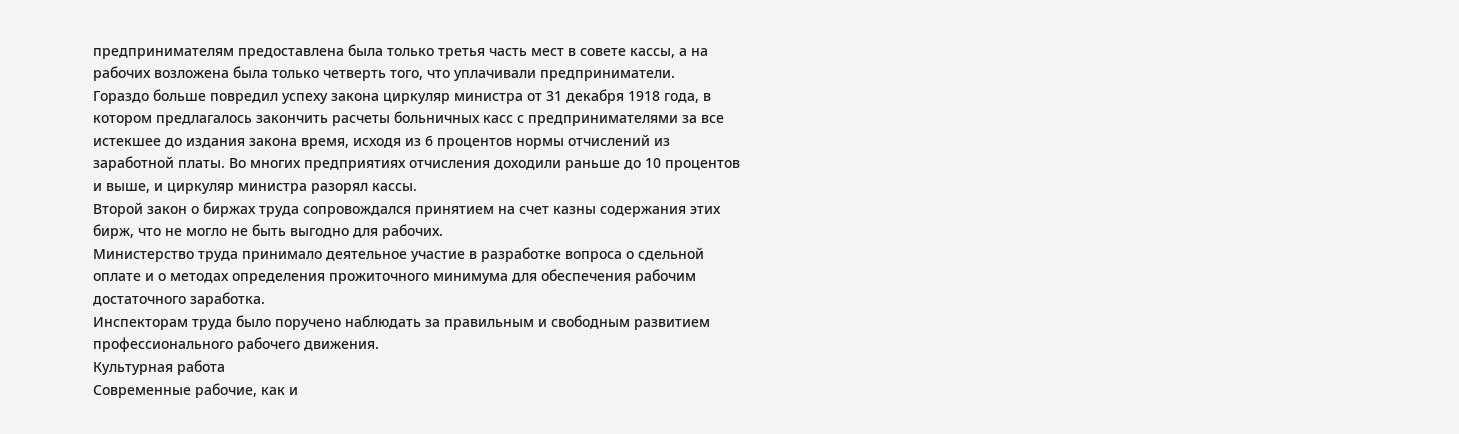предпринимателям предоставлена была только третья часть мест в совете кассы, а на рабочих возложена была только четверть того, что уплачивали предприниматели.
Гораздо больше повредил успеху закона циркуляр министра от 31 декабря 1918 года, в котором предлагалось закончить расчеты больничных касс с предпринимателями за все истекшее до издания закона время, исходя из 6 процентов нормы отчислений из заработной платы. Во многих предприятиях отчисления доходили раньше до 10 процентов и выше, и циркуляр министра разорял кассы.
Второй закон о биржах труда сопровождался принятием на счет казны содержания этих бирж, что не могло не быть выгодно для рабочих.
Министерство труда принимало деятельное участие в разработке вопроса о сдельной оплате и о методах определения прожиточного минимума для обеспечения рабочим достаточного заработка.
Инспекторам труда было поручено наблюдать за правильным и свободным развитием профессионального рабочего движения.
Культурная работа
Современные рабочие, как и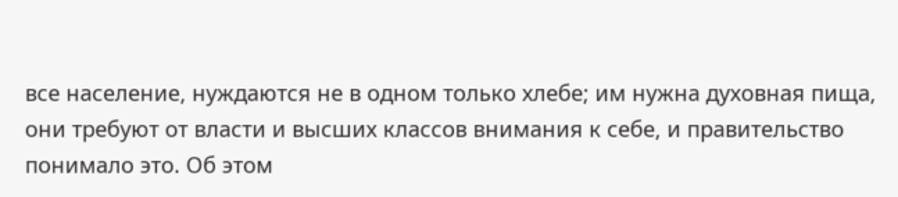все население, нуждаются не в одном только хлебе; им нужна духовная пища, они требуют от власти и высших классов внимания к себе, и правительство понимало это. Об этом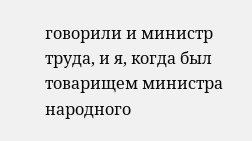говорили и министр труда, и я, когда был товарищем министра народного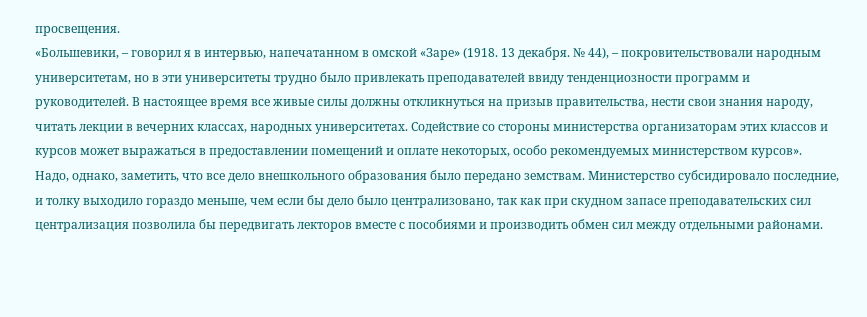просвещения.
«Большевики, – говорил я в интервью, напечатанном в омской «Заре» (1918. 13 декабря. № 44), – покровительствовали народным университетам, но в эти университеты трудно было привлекать преподавателей ввиду тенденциозности программ и руководителей. В настоящее время все живые силы должны откликнуться на призыв правительства, нести свои знания народу, читать лекции в вечерних классах, народных университетах. Содействие со стороны министерства организаторам этих классов и курсов может выражаться в предоставлении помещений и оплате некоторых, особо рекомендуемых министерством курсов».
Надо, однако, заметить, что все дело внешкольного образования было передано земствам. Министерство субсидировало последние, и толку выходило гораздо меньше, чем если бы дело было централизовано, так как при скудном запасе преподавательских сил централизация позволила бы передвигать лекторов вместе с пособиями и производить обмен сил между отдельными районами.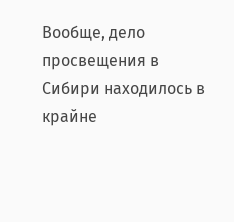Вообще, дело просвещения в Сибири находилось в крайне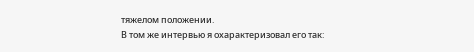тяжелом положении.
В том же интервью я охарактеризовал его так: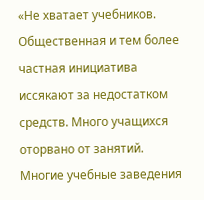«Не хватает учебников. Общественная и тем более частная инициатива иссякают за недостатком средств. Много учащихся оторвано от занятий.
Многие учебные заведения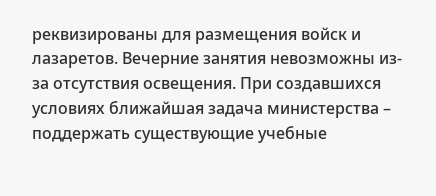реквизированы для размещения войск и лазаретов. Вечерние занятия невозможны из-за отсутствия освещения. При создавшихся условиях ближайшая задача министерства – поддержать существующие учебные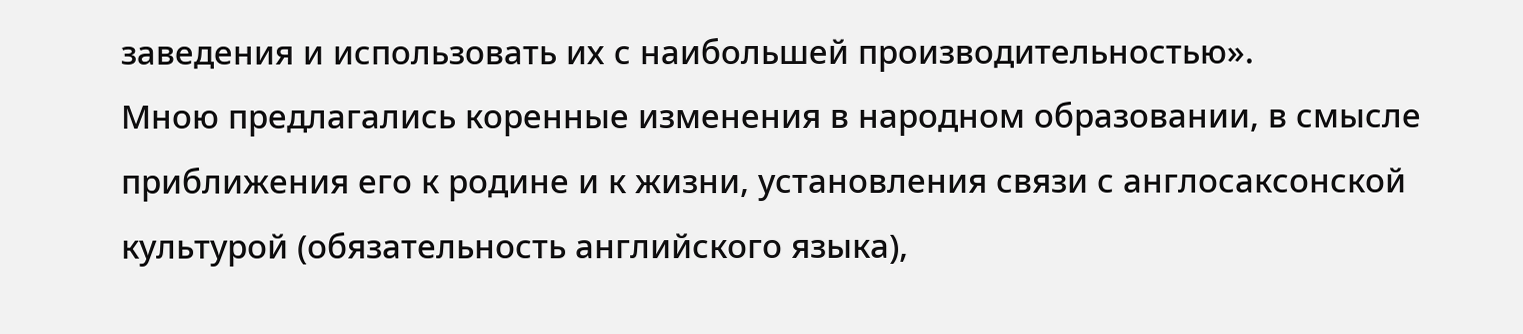заведения и использовать их с наибольшей производительностью».
Мною предлагались коренные изменения в народном образовании, в смысле приближения его к родине и к жизни, установления связи с англосаксонской культурой (обязательность английского языка),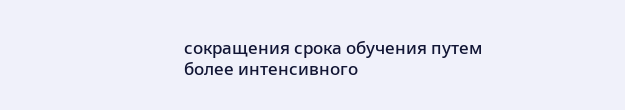сокращения срока обучения путем более интенсивного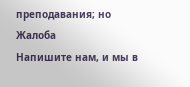преподавания; но
Жалоба
Напишите нам, и мы в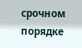срочном порядке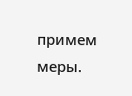примем меры.